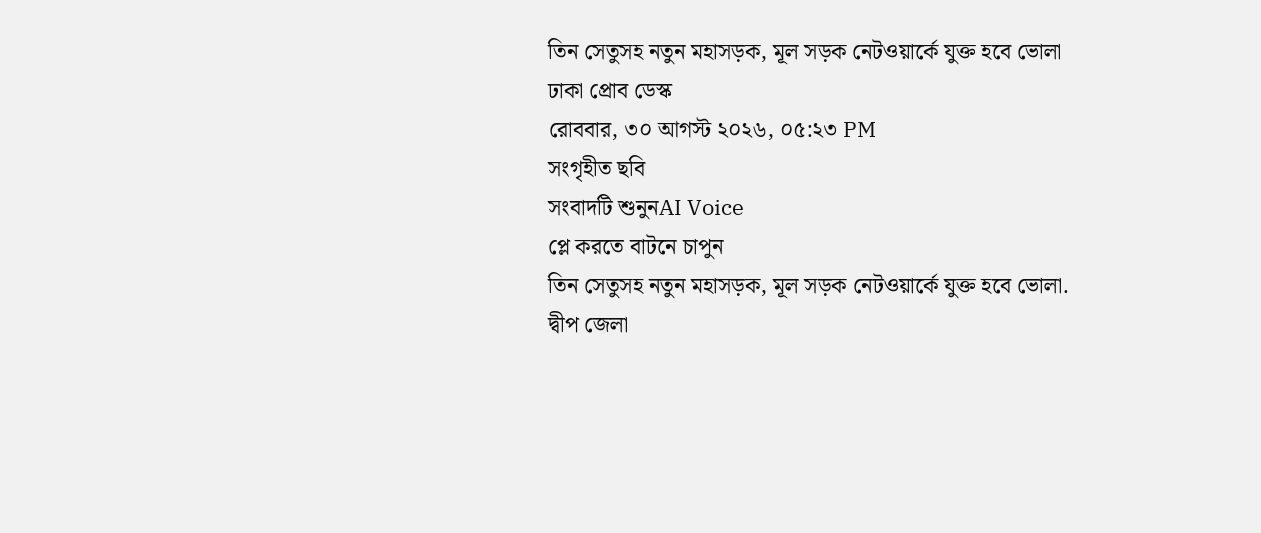তিন সেতুসহ নতুন মহাসড়ক, মূল সড়ক নেটওয়ার্কে যুক্ত হবে ভোলা
ঢাকা প্রোব ডেস্ক
রোববার, ৩০ আগস্ট ২০২৬, ০৫:২৩ PM
সংগৃহীত ছবি
সংবাদটি শুনুনAI Voice
প্লে করতে বাটনে চাপুন
তিন সেতুসহ নতুন মহাসড়ক, মূল সড়ক নেটওয়ার্কে যুক্ত হবে ভোলা.
দ্বীপ জেলা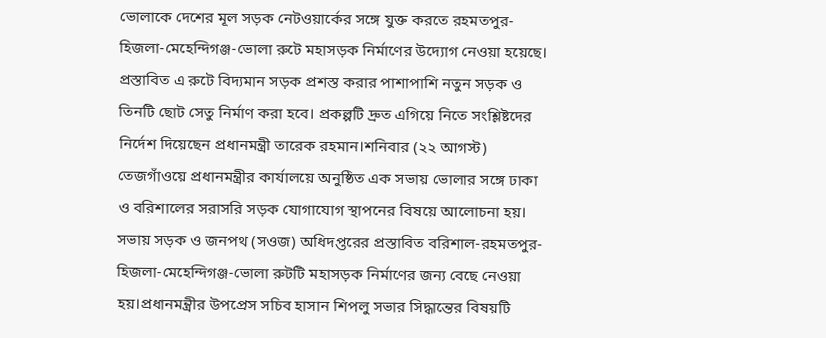ভোলাকে দেশের মূল সড়ক নেটওয়ার্কের সঙ্গে যুক্ত করতে রহমতপুর-হিজলা-মেহেন্দিগঞ্জ-ভোলা রুটে মহাসড়ক নির্মাণের উদ্যোগ নেওয়া হয়েছে। প্রস্তাবিত এ রুটে বিদ্যমান সড়ক প্রশস্ত করার পাশাপাশি নতুন সড়ক ও তিনটি ছোট সেতু নির্মাণ করা হবে। প্রকল্পটি দ্রুত এগিয়ে নিতে সংশ্লিষ্টদের নির্দেশ দিয়েছেন প্রধানমন্ত্রী তারেক রহমান।শনিবার (২২ আগস্ট) তেজগাঁওয়ে প্রধানমন্ত্রীর কার্যালয়ে অনুষ্ঠিত এক সভায় ভোলার সঙ্গে ঢাকা ও বরিশালের সরাসরি সড়ক যোগাযোগ স্থাপনের বিষয়ে আলোচনা হয়। সভায় সড়ক ও জনপথ (সওজ) অধিদপ্তরের প্রস্তাবিত বরিশাল-রহমতপুর-হিজলা-মেহেন্দিগঞ্জ-ভোলা রুটটি মহাসড়ক নির্মাণের জন্য বেছে নেওয়া হয়।প্রধানমন্ত্রীর উপপ্রেস সচিব হাসান শিপলু সভার সিদ্ধান্তের বিষয়টি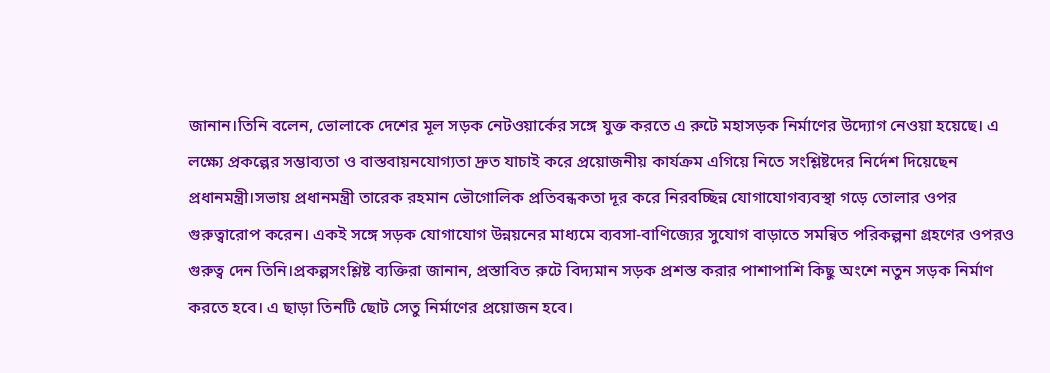জানান।তিনি বলেন, ভোলাকে দেশের মূল সড়ক নেটওয়ার্কের সঙ্গে যুক্ত করতে এ রুটে মহাসড়ক নির্মাণের উদ্যোগ নেওয়া হয়েছে। এ লক্ষ্যে প্রকল্পের সম্ভাব্যতা ও বাস্তবায়নযোগ্যতা দ্রুত যাচাই করে প্রয়োজনীয় কার্যক্রম এগিয়ে নিতে সংশ্লিষ্টদের নির্দেশ দিয়েছেন প্রধানমন্ত্রী।সভায় প্রধানমন্ত্রী তারেক রহমান ভৌগোলিক প্রতিবন্ধকতা দূর করে নিরবচ্ছিন্ন যোগাযোগব্যবস্থা গড়ে তোলার ওপর গুরুত্বারোপ করেন। একই সঙ্গে সড়ক যোগাযোগ উন্নয়নের মাধ্যমে ব্যবসা-বাণিজ্যের সুযোগ বাড়াতে সমন্বিত পরিকল্পনা গ্রহণের ওপরও গুরুত্ব দেন তিনি।প্রকল্পসংশ্লিষ্ট ব্যক্তিরা জানান, প্রস্তাবিত রুটে বিদ্যমান সড়ক প্রশস্ত করার পাশাপাশি কিছু অংশে নতুন সড়ক নির্মাণ করতে হবে। এ ছাড়া তিনটি ছোট সেতু নির্মাণের প্রয়োজন হবে।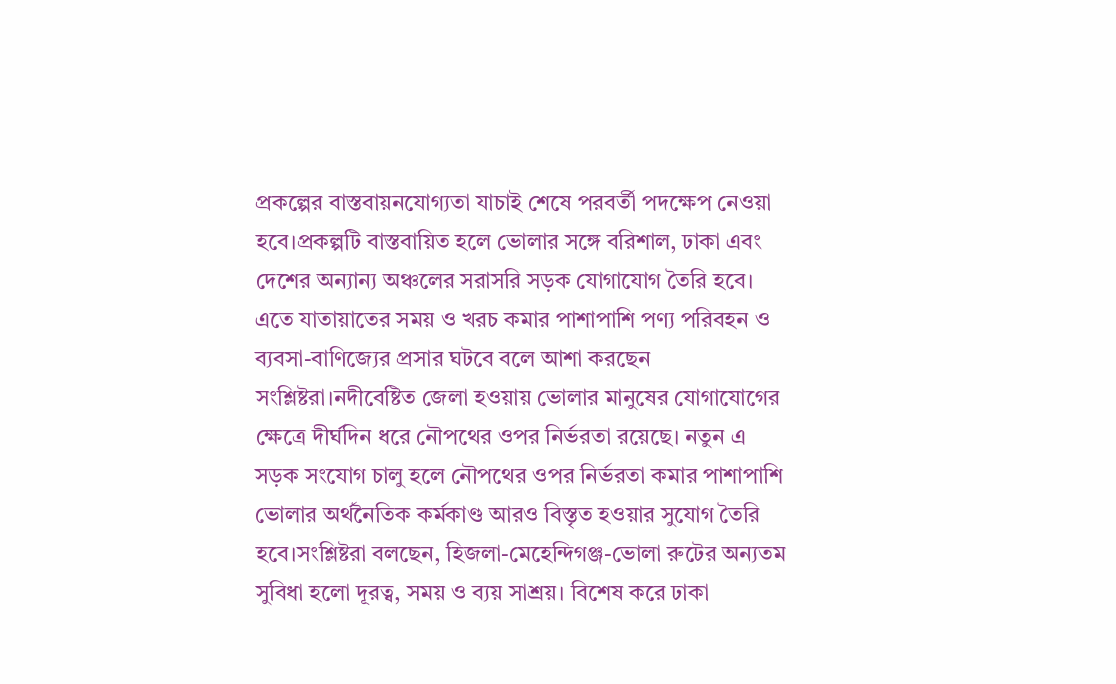প্রকল্পের বাস্তবায়নযোগ্যতা যাচাই শেষে পরবর্তী পদক্ষেপ নেওয়া হবে।প্রকল্পটি বাস্তবায়িত হলে ভোলার সঙ্গে বরিশাল, ঢাকা এবং দেশের অন্যান্য অঞ্চলের সরাসরি সড়ক যোগাযোগ তৈরি হবে। এতে যাতায়াতের সময় ও খরচ কমার পাশাপাশি পণ্য পরিবহন ও ব্যবসা-বাণিজ্যের প্রসার ঘটবে বলে আশা করছেন সংশ্লিষ্টরা।নদীবেষ্টিত জেলা হওয়ায় ভোলার মানুষের যোগাযোগের ক্ষেত্রে দীর্ঘদিন ধরে নৌপথের ওপর নির্ভরতা রয়েছে। নতুন এ সড়ক সংযোগ চালু হলে নৌপথের ওপর নির্ভরতা কমার পাশাপাশি ভোলার অর্থনৈতিক কর্মকাণ্ড আরও বিস্তৃত হওয়ার সুযোগ তৈরি হবে।সংশ্লিষ্টরা বলছেন, হিজলা-মেহেন্দিগঞ্জ-ভোলা রুটের অন্যতম সুবিধা হলো দূরত্ব, সময় ও ব্যয় সাশ্রয়। বিশেষ করে ঢাকা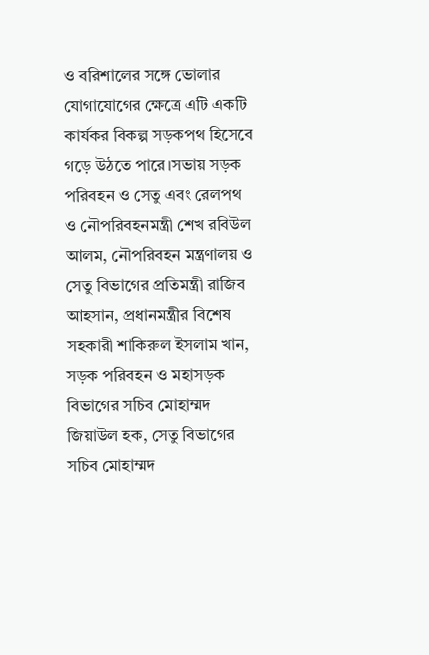ও বরিশালের সঙ্গে ভোলার যোগাযোগের ক্ষেত্রে এটি একটি কার্যকর বিকল্প সড়কপথ হিসেবে গড়ে উঠতে পারে।সভায় সড়ক পরিবহন ও সেতু এবং রেলপথ ও নৌপরিবহনমন্ত্রী শেখ রবিউল আলম, নৌপরিবহন মন্ত্রণালয় ও সেতু বিভাগের প্রতিমন্ত্রী রাজিব আহসান, প্রধানমন্ত্রীর বিশেষ সহকারী শাকিরুল ইসলাম খান, সড়ক পরিবহন ও মহাসড়ক বিভাগের সচিব মোহাম্মদ জিয়াউল হক, সেতু বিভাগের সচিব মোহাম্মদ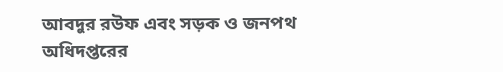আবদুর রউফ এবং সড়ক ও জনপথ অধিদপ্তরের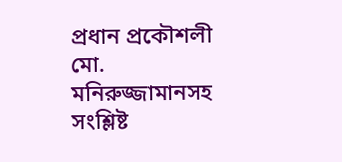প্রধান প্রকৌশলী মো. মনিরুজ্জামানসহ সংশ্লিষ্ট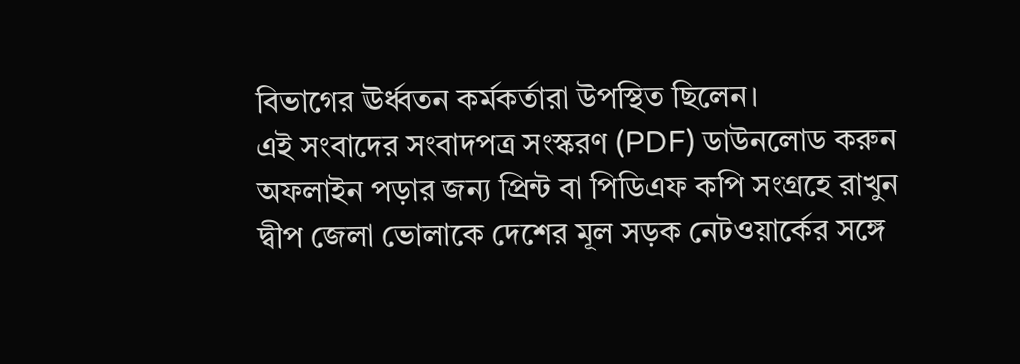বিভাগের ঊর্ধ্বতন কর্মকর্তারা উপস্থিত ছিলেন।
এই সংবাদের সংবাদপত্র সংস্করণ (PDF) ডাউনলোড করুন
অফলাইন পড়ার জন্য প্রিন্ট বা পিডিএফ কপি সংগ্রহে রাখুন
দ্বীপ জেলা ভোলাকে দেশের মূল সড়ক নেটওয়ার্কের সঙ্গে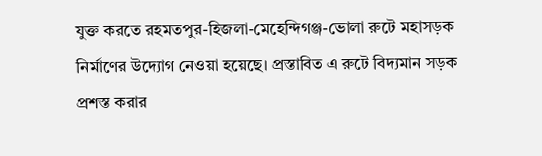যুক্ত করতে রহমতপুর-হিজলা-মেহেন্দিগঞ্জ-ভোলা রুটে মহাসড়ক নির্মাণের উদ্যোগ নেওয়া হয়েছে। প্রস্তাবিত এ রুটে বিদ্যমান সড়ক প্রশস্ত করার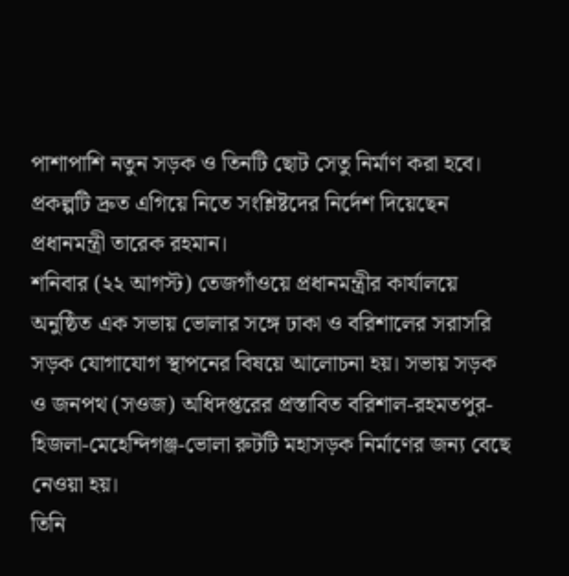পাশাপাশি নতুন সড়ক ও তিনটি ছোট সেতু নির্মাণ করা হবে। প্রকল্পটি দ্রুত এগিয়ে নিতে সংশ্লিষ্টদের নির্দেশ দিয়েছেন প্রধানমন্ত্রী তারেক রহমান।
শনিবার (২২ আগস্ট) তেজগাঁওয়ে প্রধানমন্ত্রীর কার্যালয়ে অনুষ্ঠিত এক সভায় ভোলার সঙ্গে ঢাকা ও বরিশালের সরাসরি সড়ক যোগাযোগ স্থাপনের বিষয়ে আলোচনা হয়। সভায় সড়ক ও জনপথ (সওজ) অধিদপ্তরের প্রস্তাবিত বরিশাল-রহমতপুর-হিজলা-মেহেন্দিগঞ্জ-ভোলা রুটটি মহাসড়ক নির্মাণের জন্য বেছে নেওয়া হয়।
তিনি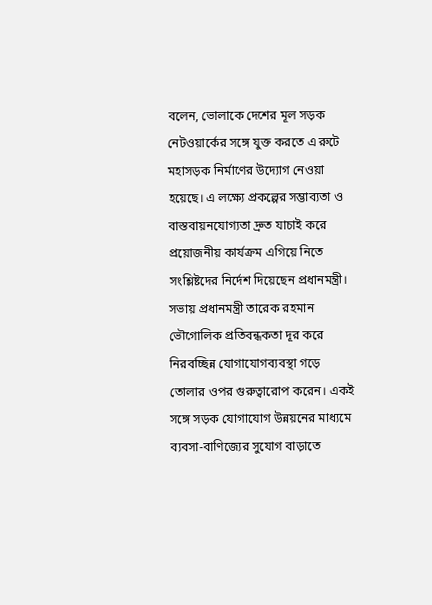বলেন, ভোলাকে দেশের মূল সড়ক নেটওয়ার্কের সঙ্গে যুক্ত করতে এ রুটে মহাসড়ক নির্মাণের উদ্যোগ নেওয়া হয়েছে। এ লক্ষ্যে প্রকল্পের সম্ভাব্যতা ও বাস্তবায়নযোগ্যতা দ্রুত যাচাই করে প্রয়োজনীয় কার্যক্রম এগিয়ে নিতে সংশ্লিষ্টদের নির্দেশ দিয়েছেন প্রধানমন্ত্রী।
সভায় প্রধানমন্ত্রী তারেক রহমান ভৌগোলিক প্রতিবন্ধকতা দূর করে নিরবচ্ছিন্ন যোগাযোগব্যবস্থা গড়ে তোলার ওপর গুরুত্বারোপ করেন। একই সঙ্গে সড়ক যোগাযোগ উন্নয়নের মাধ্যমে ব্যবসা-বাণিজ্যের সুযোগ বাড়াতে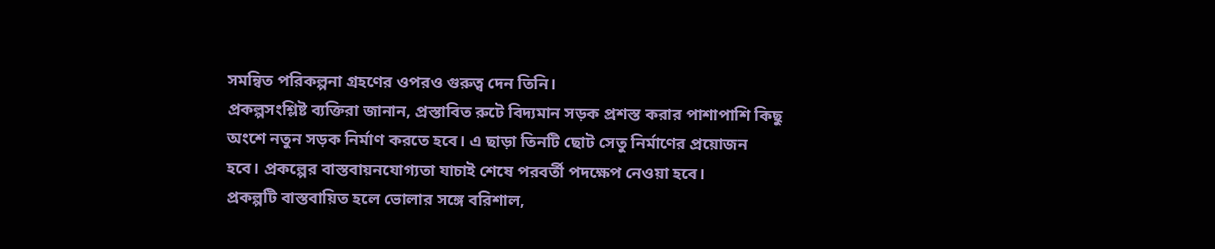সমন্বিত পরিকল্পনা গ্রহণের ওপরও গুরুত্ব দেন তিনি।
প্রকল্পসংশ্লিষ্ট ব্যক্তিরা জানান, প্রস্তাবিত রুটে বিদ্যমান সড়ক প্রশস্ত করার পাশাপাশি কিছু অংশে নতুন সড়ক নির্মাণ করতে হবে। এ ছাড়া তিনটি ছোট সেতু নির্মাণের প্রয়োজন হবে। প্রকল্পের বাস্তবায়নযোগ্যতা যাচাই শেষে পরবর্তী পদক্ষেপ নেওয়া হবে।
প্রকল্পটি বাস্তবায়িত হলে ভোলার সঙ্গে বরিশাল,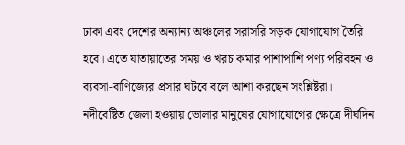ঢাকা এবং দেশের অন্যান্য অঞ্চলের সরাসরি সড়ক যোগাযোগ তৈরি হবে। এতে যাতায়াতের সময় ও খরচ কমার পাশাপাশি পণ্য পরিবহন ও ব্যবসা-বাণিজ্যের প্রসার ঘটবে বলে আশা করছেন সংশ্লিষ্টরা।
নদীবেষ্টিত জেলা হওয়ায় ভোলার মানুষের যোগাযোগের ক্ষেত্রে দীর্ঘদিন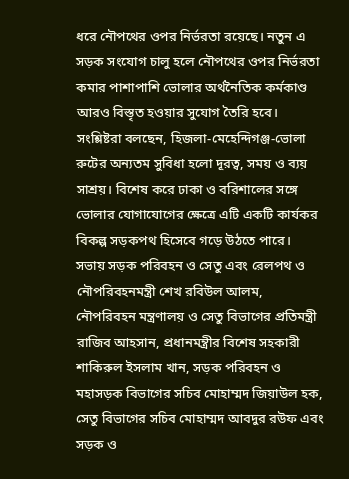ধরে নৌপথের ওপর নির্ভরতা রয়েছে। নতুন এ সড়ক সংযোগ চালু হলে নৌপথের ওপর নির্ভরতা কমার পাশাপাশি ভোলার অর্থনৈতিক কর্মকাণ্ড আরও বিস্তৃত হওয়ার সুযোগ তৈরি হবে।
সংশ্লিষ্টরা বলছেন, হিজলা-মেহেন্দিগঞ্জ-ভোলা রুটের অন্যতম সুবিধা হলো দূরত্ব, সময় ও ব্যয় সাশ্রয়। বিশেষ করে ঢাকা ও বরিশালের সঙ্গে ভোলার যোগাযোগের ক্ষেত্রে এটি একটি কার্যকর বিকল্প সড়কপথ হিসেবে গড়ে উঠতে পারে।
সভায় সড়ক পরিবহন ও সেতু এবং রেলপথ ও নৌপরিবহনমন্ত্রী শেখ রবিউল আলম, নৌপরিবহন মন্ত্রণালয় ও সেতু বিভাগের প্রতিমন্ত্রী রাজিব আহসান, প্রধানমন্ত্রীর বিশেষ সহকারী শাকিরুল ইসলাম খান, সড়ক পরিবহন ও মহাসড়ক বিভাগের সচিব মোহাম্মদ জিয়াউল হক, সেতু বিভাগের সচিব মোহাম্মদ আবদুর রউফ এবং সড়ক ও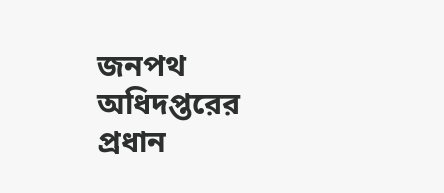জনপথ অধিদপ্তরের প্রধান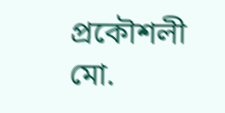প্রকৌশলী মো.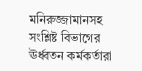মনিরুজ্জামানসহ সংশ্লিষ্ট বিভাগের ঊর্ধ্বতন কর্মকর্তারা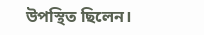উপস্থিত ছিলেন।